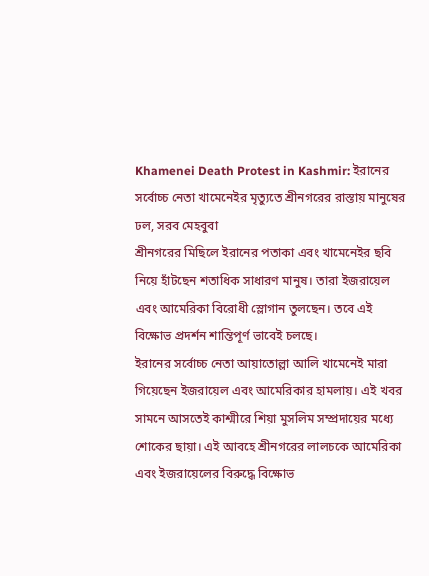Khamenei Death Protest in Kashmir: ইরানের সর্বোচ্চ নেতা খামেনেইর মৃত্যুতে শ্রীনগরের রাস্তায় মানুষের ঢল, সরব মেহবুবা
শ্রীনগরের মিছিলে ইরানের পতাকা এবং খামেনেইর ছবি নিয়ে হাঁটছেন শতাধিক সাধারণ মানুষ। তারা ইজরায়েল এবং আমেরিকা বিরোধী স্লোগান তুলছেন। তবে এই বিক্ষোভ প্রদর্শন শান্তিপূর্ণ ভাবেই চলছে।
ইরানের সর্বোচ্চ নেতা আয়াতোল্লা আলি খামেনেই মারা গিয়েছেন ইজরায়েল এবং আমেরিকার হামলায়। এই খবর সামনে আসতেই কাশ্মীরে শিয়া মুসলিম সম্প্রদায়ের মধ্যে শোকের ছায়া। এই আবহে শ্রীনগরের লালচকে আমেরিকা এবং ইজরায়েলের বিরুদ্ধে বিক্ষোভ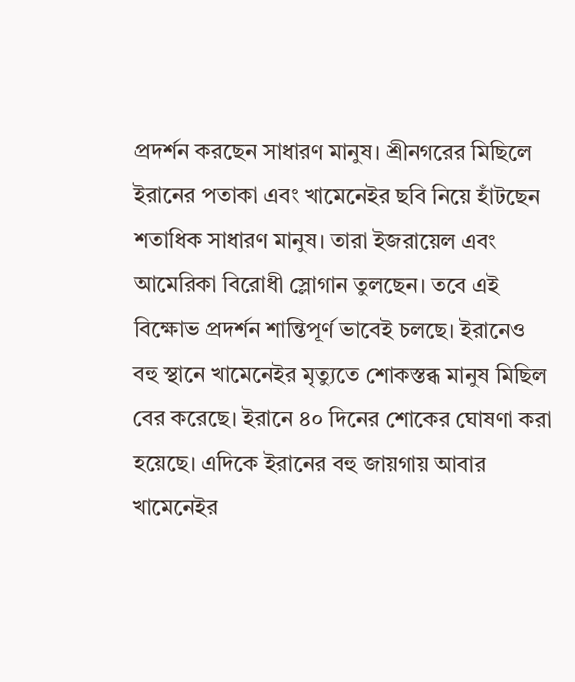প্রদর্শন করছেন সাধারণ মানুষ। শ্রীনগরের মিছিলে ইরানের পতাকা এবং খামেনেইর ছবি নিয়ে হাঁটছেন শতাধিক সাধারণ মানুষ। তারা ইজরায়েল এবং আমেরিকা বিরোধী স্লোগান তুলছেন। তবে এই বিক্ষোভ প্রদর্শন শান্তিপূর্ণ ভাবেই চলছে। ইরানেও বহু স্থানে খামেনেইর মৃত্যুতে শোকস্তব্ধ মানুষ মিছিল বের করেছে। ইরানে ৪০ দিনের শোকের ঘোষণা করা হয়েছে। এদিকে ইরানের বহু জায়গায় আবার খামেনেইর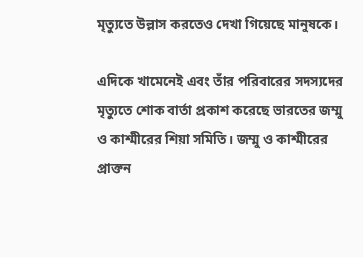মৃত্যুতে উল্লাস করতেও দেখা গিয়েছে মানুষকে।

এদিকে খামেনেই এবং তাঁর পরিবারের সদস্যদের মৃত্যুতে শোক বার্তা প্রকাশ করেছে ভারতের জম্মু ও কাশ্মীরের শিয়া সমিতি। জম্মু ও কাশ্মীরের প্রাক্তন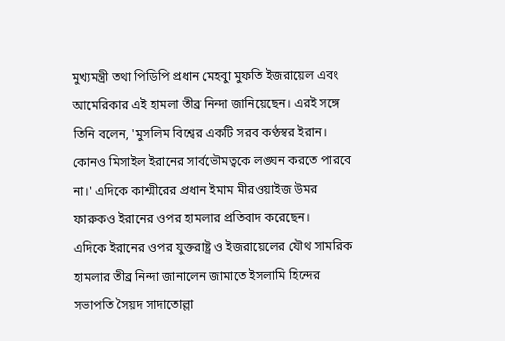মুখ্যমন্ত্রী তথা পিডিপি প্রধান মেহবুা মুফতি ইজরায়েল এবং আমেরিকার এই হামলা তীব্র নিন্দা জানিয়েছেন। এরই সঙ্গে তিনি বলেন, 'মুসলিম বিশ্বের একটি সরব কণ্ঠস্বর ইরান। কোনও মিসাইল ইরানের সার্বভৌমত্বকে লঙ্ঘন করতে পারবে না।' এদিকে কাশ্মীরের প্রধান ইমাম মীরওয়াইজ উমর ফারুকও ইরানের ওপর হামলার প্রতিবাদ করেছেন।
এদিকে ইরানের ওপর যুক্তরাষ্ট্র ও ইজরায়েলের যৌথ সামরিক হামলার তীব্র নিন্দা জানালেন জামাতে ইসলামি হিন্দের সভাপতি সৈয়দ সাদাতোল্লা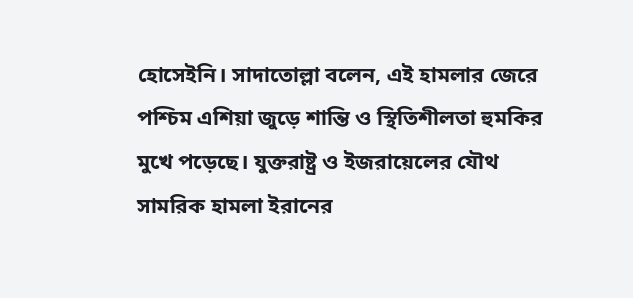হোসেইনি। সাদাতোল্লা বলেন, এই হামলার জেরে পশ্চিম এশিয়া জুড়ে শান্তি ও স্থিতিশীলতা হুমকির মুখে পড়েছে। যুক্তরাষ্ট্র ও ইজরায়েলের যৌথ সামরিক হামলা ইরানের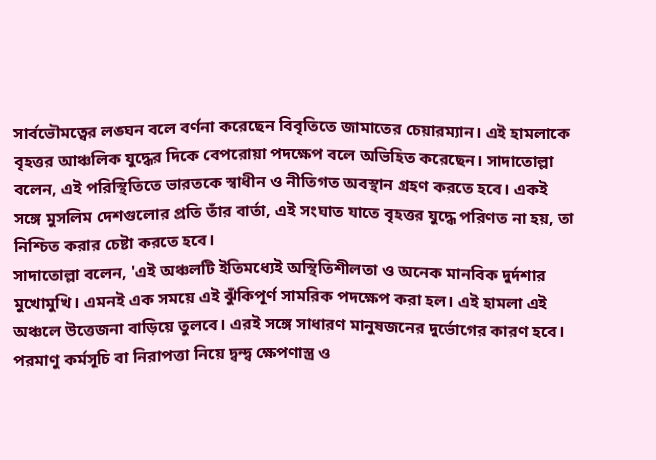সার্বভৌমত্বের লঙ্ঘন বলে বর্ণনা করেছেন বিবৃতিতে জামাতের চেয়ারম্যান। এই হামলাকে বৃহত্তর আঞ্চলিক যুদ্ধের দিকে বেপরোয়া পদক্ষেপ বলে অভিহিত করেছেন। সাদাতোল্লা বলেন, এই পরিস্থিতিতে ভারতকে স্বাধীন ও নীতিগত অবস্থান গ্রহণ করতে হবে। একই সঙ্গে মুসলিম দেশগুলোর প্রতি তাঁর বার্তা, এই সংঘাত যাতে বৃহত্তর যুদ্ধে পরিণত না হয়, তা নিশ্চিত করার চেষ্টা করতে হবে।
সাদাতোল্লা বলেন, 'এই অঞ্চলটি ইতিমধ্যেই অস্থিতিশীলতা ও অনেক মানবিক দুর্দশার মুখোমুখি। এমনই এক সময়ে এই ঝুঁকিপূর্ণ সামরিক পদক্ষেপ করা হল। এই হামলা এই অঞ্চলে উত্তেজনা বাড়িয়ে তুলবে। এরই সঙ্গে সাধারণ মানুষজনের দুর্ভোগের কারণ হবে। পরমাণু কর্মসূচি বা নিরাপত্তা নিয়ে দ্বন্দ্ব ক্ষেপণাস্ত্র ও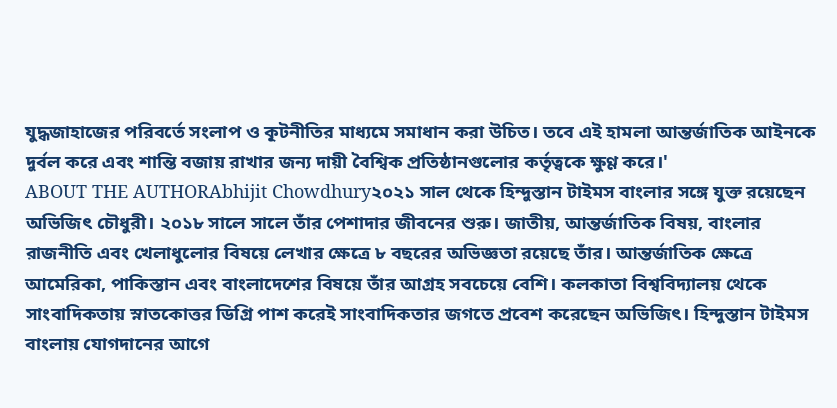যুদ্ধজাহাজের পরিবর্তে সংলাপ ও কূটনীতির মাধ্যমে সমাধান করা উচিত। তবে এই হামলা আন্তর্জাতিক আইনকে দুর্বল করে এবং শান্তি বজায় রাখার জন্য দায়ী বৈশ্বিক প্রতিষ্ঠানগুলোর কর্তৃত্বকে ক্ষুণ্ণ করে।'
ABOUT THE AUTHORAbhijit Chowdhury২০২১ সাল থেকে হিন্দুস্তান টাইমস বাংলার সঙ্গে যুক্ত রয়েছেন অভিজিৎ চৌধুরী। ২০১৮ সালে সালে তাঁর পেশাদার জীবনের শুরু। জাতীয়, আন্তর্জাতিক বিষয়, বাংলার রাজনীতি এবং খেলাধুলোর বিষয়ে লেখার ক্ষেত্রে ৮ বছরের অভিজ্ঞতা রয়েছে তাঁর। আন্তর্জাতিক ক্ষেত্রে আমেরিকা, পাকিস্তান এবং বাংলাদেশের বিষয়ে তাঁর আগ্রহ সবচেয়ে বেশি। কলকাতা বিশ্ববিদ্যালয় থেকে সাংবাদিকতায় স্নাতকোত্তর ডিগ্রি পাশ করেই সাংবাদিকতার জগতে প্রবেশ করেছেন অভিজিৎ। হিন্দুস্তান টাইমস বাংলায় যোগদানের আগে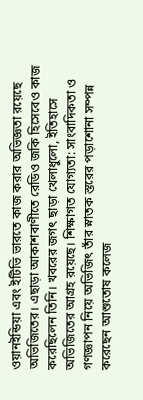ওয়ানইন্ডিয়া এবং ইটিভি ভারতে কাজ করার অভিজ্ঞতা রয়েছে অভিজিতের। এছাড়া আকাশবাণীতে রেডিও জকি হিসেবেও কাজ করেছিলেন তিনি। খবরের জগৎ ছাড়া খেলাধুলো, ইতিহাসে অভিজিতের আগ্রহ রয়েছে। শিক্ষাগত যোগ্যতা: সাংবাদিকতা ও গণজ্ঞাপন নিয়ে অভিজিৎ তাঁর স্নাতক স্তরের পড়াশোনা সম্পন্ন করেছেন আশুতোষ কলেজ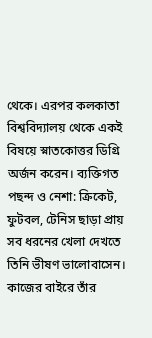থেকে। এরপর কলকাতা বিশ্ববিদ্যালয় থেকে একই বিষয়ে স্নাতকোত্তর ডিগ্রি অর্জন করেন। ব্যক্তিগত পছন্দ ও নেশা: ক্রিকেট, ফুটবল, টেনিস ছাড়া প্রায় সব ধরনের খেলা দেখতে তিনি ভীষণ ভালোবাসেন। কাজের বাইরে তাঁর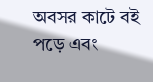অবসর কাটে বই পড়ে এবং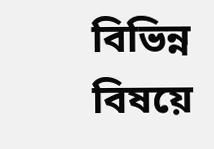বিভিন্ন বিষয়ে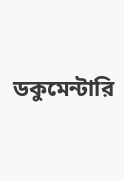ডকুমেন্টারি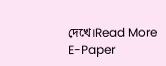দেখে।Read More
E-Paper